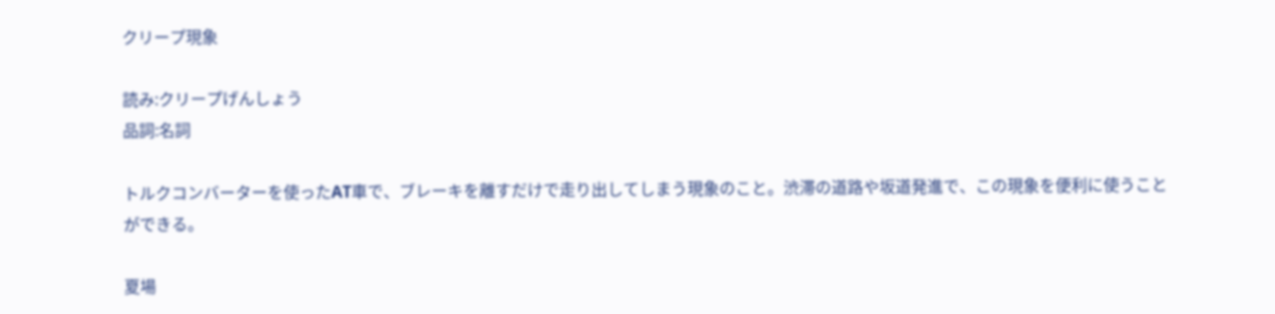クリープ現象

読み:クリープげんしょう
品詞:名詞

トルクコンバーターを使ったAT車で、ブレーキを離すだけで走り出してしまう現象のこと。渋滞の道路や坂道発進で、この現象を便利に使うことができる。

夏場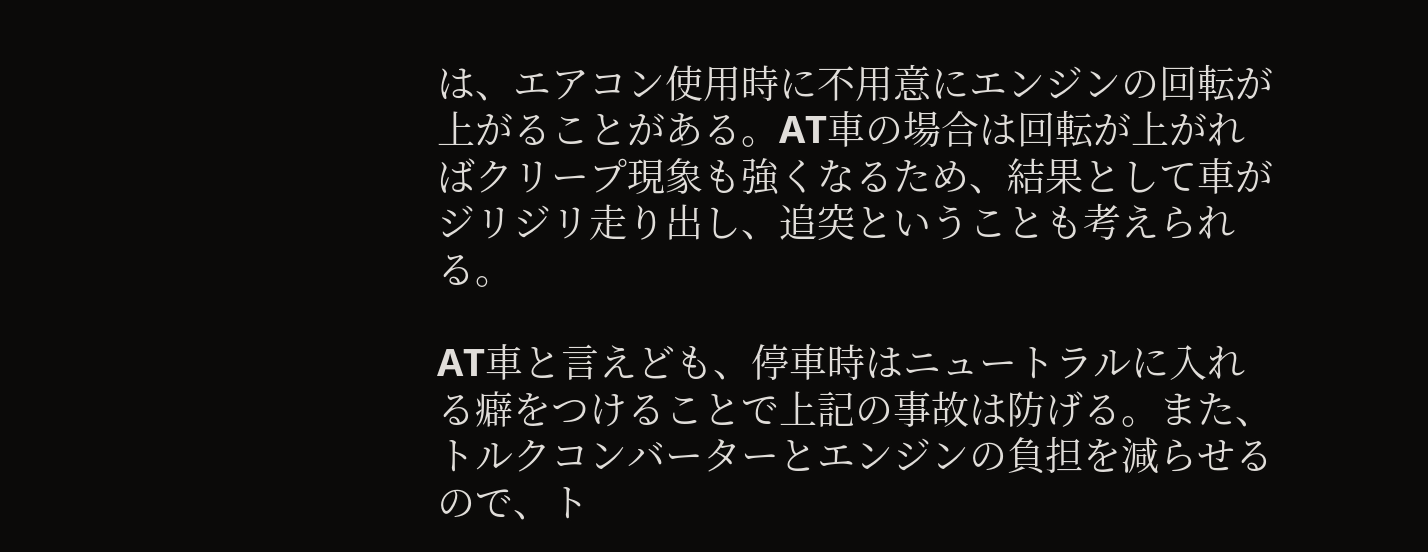は、エアコン使用時に不用意にエンジンの回転が上がることがある。AT車の場合は回転が上がればクリープ現象も強くなるため、結果として車がジリジリ走り出し、追突ということも考えられる。

AT車と言えども、停車時はニュートラルに入れる癖をつけることで上記の事故は防げる。また、トルクコンバーターとエンジンの負担を減らせるので、ト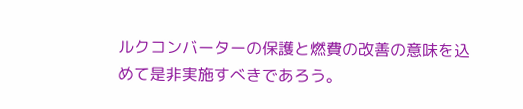ルクコンバーターの保護と燃費の改善の意味を込めて是非実施すべきであろう。